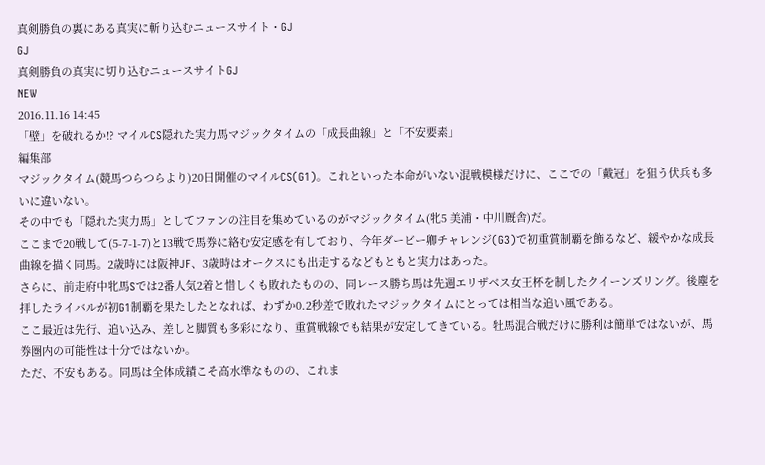真剣勝負の裏にある真実に斬り込むニュースサイト・GJ
GJ
真剣勝負の真実に切り込むニュースサイトGJ
NEW
2016.11.16 14:45
「壁」を破れるか!? マイルCS隠れた実力馬マジックタイムの「成長曲線」と「不安要素」
編集部
マジックタイム(競馬つらつらより)20日開催のマイルCS(G1)。これといった本命がいない混戦模様だけに、ここでの「戴冠」を狙う伏兵も多いに違いない。
その中でも「隠れた実力馬」としてファンの注目を集めているのがマジックタイム(牝5 美浦・中川厩舎)だ。
ここまで20戦して(5-7-1-7)と13戦で馬券に絡む安定感を有しており、今年ダービー卿チャレンジ(G3)で初重賞制覇を飾るなど、緩やかな成長曲線を描く同馬。2歳時には阪神JF、3歳時はオークスにも出走するなどもともと実力はあった。
さらに、前走府中牝馬Sでは2番人気2着と惜しくも敗れたものの、同レース勝ち馬は先週エリザベス女王杯を制したクイーンズリング。後塵を拝したライバルが初G1制覇を果たしたとなれば、わずか0.2秒差で敗れたマジックタイムにとっては相当な追い風である。
ここ最近は先行、追い込み、差しと脚質も多彩になり、重賞戦線でも結果が安定してきている。牡馬混合戦だけに勝利は簡単ではないが、馬券圏内の可能性は十分ではないか。
ただ、不安もある。同馬は全体成績こそ高水準なものの、これま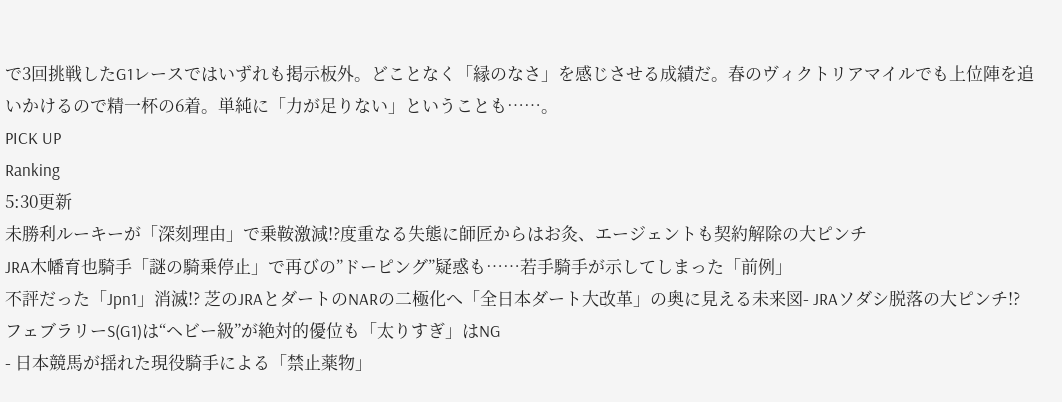で3回挑戦したG1レースではいずれも掲示板外。どことなく「縁のなさ」を感じさせる成績だ。春のヴィクトリアマイルでも上位陣を追いかけるので精一杯の6着。単純に「力が足りない」ということも……。
PICK UP
Ranking
5:30更新
未勝利ルーキーが「深刻理由」で乗鞍激減!?度重なる失態に師匠からはお灸、エージェントも契約解除の大ピンチ
JRA木幡育也騎手「謎の騎乗停止」で再びの”ドーピング”疑惑も……若手騎手が示してしまった「前例」
不評だった「Jpn1」消滅!? 芝のJRAとダートのNARの二極化へ「全日本ダート大改革」の奥に見える未来図- JRAソダシ脱落の大ピンチ!? フェブラリーS(G1)は“ヘビー級”が絶対的優位も「太りすぎ」はNG
- 日本競馬が揺れた現役騎手による「禁止薬物」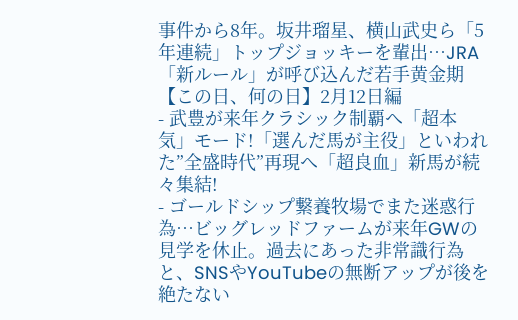事件から8年。坂井瑠星、横山武史ら「5年連続」トップジョッキーを輩出…JRA「新ルール」が呼び込んだ若手黄金期【この日、何の日】2月12日編
- 武豊が来年クラシック制覇へ「超本気」モード!「選んだ馬が主役」といわれた”全盛時代”再現へ「超良血」新馬が続々集結!
- ゴールドシップ繋養牧場でまた迷惑行為…ビッグレッドファームが来年GWの見学を休止。過去にあった非常識行為と、SNSやYouTubeの無断アップが後を絶たない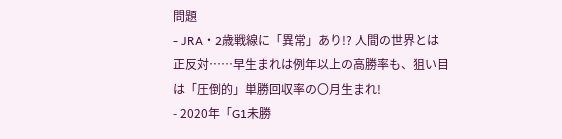問題
- JRA・2歳戦線に「異常」あり!? 人間の世界とは正反対……早生まれは例年以上の高勝率も、狙い目は「圧倒的」単勝回収率の〇月生まれ!
- 2020年「G1未勝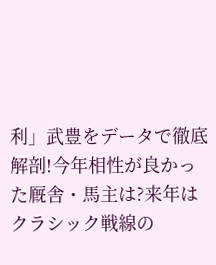利」武豊をデータで徹底解剖!今年相性が良かった厩舎・馬主は?来年はクラシック戦線の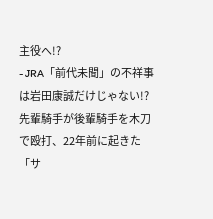主役へ!?
- JRA「前代未聞」の不祥事は岩田康誠だけじゃない!? 先輩騎手が後輩騎手を木刀で殴打、22年前に起きた「サ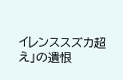イレンススズカ超え」の遺恨